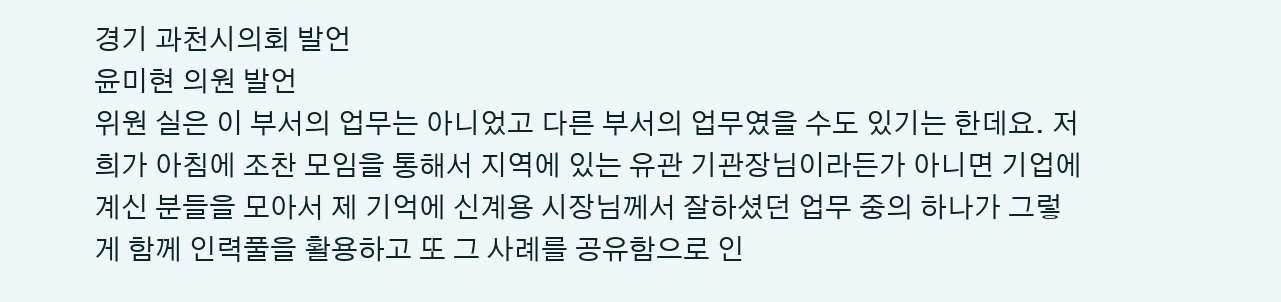경기 과천시의회 발언
윤미현 의원 발언
위원 실은 이 부서의 업무는 아니었고 다른 부서의 업무였을 수도 있기는 한데요. 저희가 아침에 조찬 모임을 통해서 지역에 있는 유관 기관장님이라든가 아니면 기업에 계신 분들을 모아서 제 기억에 신계용 시장님께서 잘하셨던 업무 중의 하나가 그렇게 함께 인력풀을 활용하고 또 그 사례를 공유함으로 인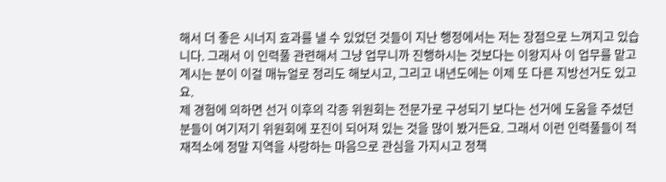해서 더 좋은 시너지 효과를 낼 수 있었던 것들이 지난 행정에서는 저는 장점으로 느껴지고 있습니다. 그래서 이 인력풀 관련해서 그냥 업무니까 진행하시는 것보다는 이왕지사 이 업무를 맡고 계시는 분이 이걸 매뉴얼로 정리도 해보시고, 그리고 내년도에는 이제 또 다른 지방선거도 있고요.
제 경험에 의하면 선거 이후의 각종 위원회는 전문가로 구성되기 보다는 선거에 도움을 주셨던 분들이 여기저기 위원회에 포진이 되어져 있는 것을 많이 봤거든요. 그래서 이런 인력풀들이 적재적소에 정말 지역을 사랑하는 마음으로 관심을 가지시고 정책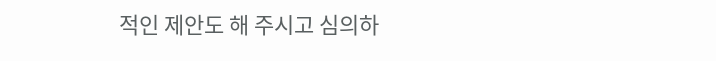적인 제안도 해 주시고 심의하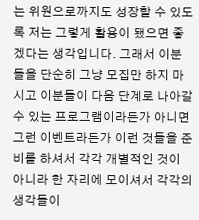는 위원으로까지도 성장할 수 있도록 저는 그렇게 활용이 됐으면 좋겠다는 생각입니다. 그래서 이분들을 단순히 그냥 모집만 하지 마시고 이분들이 다음 단계로 나아갈 수 있는 프로그램이라든가 아니면 그런 이벤트라든가 이런 것들을 준비를 하셔서 각각 개별적인 것이 아니라 한 자리에 모이셔서 각각의 생각들이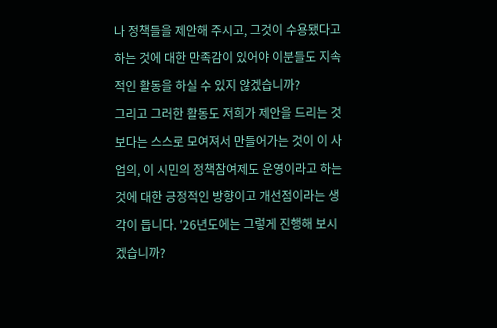나 정책들을 제안해 주시고, 그것이 수용됐다고 하는 것에 대한 만족감이 있어야 이분들도 지속적인 활동을 하실 수 있지 않겠습니까?
그리고 그러한 활동도 저희가 제안을 드리는 것보다는 스스로 모여져서 만들어가는 것이 이 사업의, 이 시민의 정책참여제도 운영이라고 하는 것에 대한 긍정적인 방향이고 개선점이라는 생각이 듭니다. '26년도에는 그렇게 진행해 보시겠습니까?